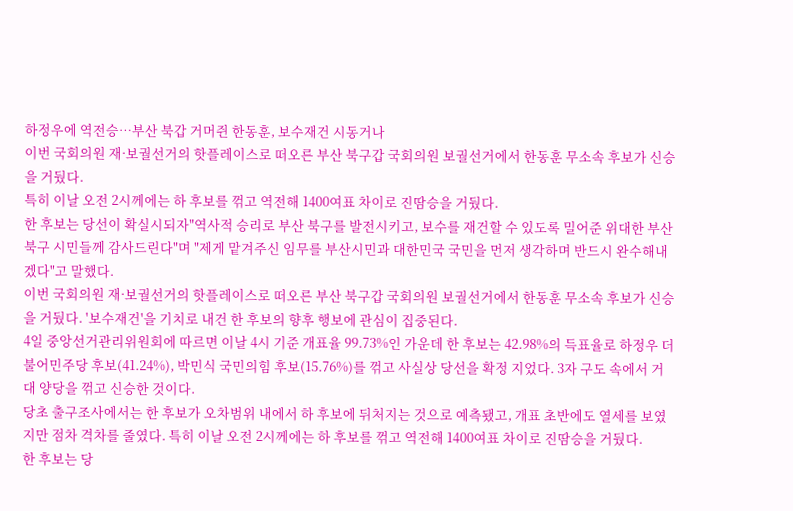하정우에 역전승…부산 북갑 거머쥔 한동훈, 보수재건 시동거나
이번 국회의원 재·보궐선거의 핫플레이스로 떠오른 부산 북구갑 국회의원 보궐선거에서 한동훈 무소속 후보가 신승을 거뒀다.
특히 이날 오전 2시께에는 하 후보를 꺾고 역전해 1400여표 차이로 진땀승을 거뒀다.
한 후보는 당선이 확실시되자"역사적 승리로 부산 북구를 발전시키고, 보수를 재건할 수 있도록 밀어준 위대한 부산 북구 시민들께 감사드린다"며 "제게 맡겨주신 임무를 부산시민과 대한민국 국민을 먼저 생각하며 반드시 완수해내겠다"고 말했다.
이번 국회의원 재·보궐선거의 핫플레이스로 떠오른 부산 북구갑 국회의원 보궐선거에서 한동훈 무소속 후보가 신승을 거뒀다. '보수재건'을 기치로 내건 한 후보의 향후 행보에 관심이 집중된다.
4일 중앙선거관리위원회에 따르면 이날 4시 기준 개표율 99.73%인 가운데 한 후보는 42.98%의 득표율로 하정우 더불어민주당 후보(41.24%), 박민식 국민의힘 후보(15.76%)를 꺾고 사실상 당선을 확정 지었다. 3자 구도 속에서 거대 양당을 꺾고 신승한 것이다.
당초 출구조사에서는 한 후보가 오차범위 내에서 하 후보에 뒤처지는 것으로 예측됐고, 개표 초반에도 열세를 보였지만 점차 격차를 줄였다. 특히 이날 오전 2시께에는 하 후보를 꺾고 역전해 1400여표 차이로 진땀승을 거뒀다.
한 후보는 당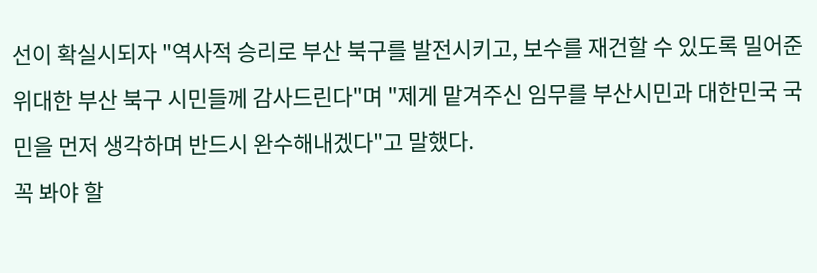선이 확실시되자 "역사적 승리로 부산 북구를 발전시키고, 보수를 재건할 수 있도록 밀어준 위대한 부산 북구 시민들께 감사드린다"며 "제게 맡겨주신 임무를 부산시민과 대한민국 국민을 먼저 생각하며 반드시 완수해내겠다"고 말했다.
꼭 봐야 할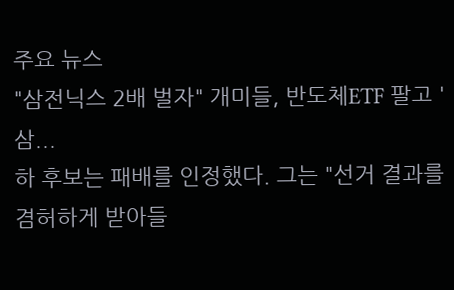주요 뉴스
"삼전닉스 2배 벌자" 개미들, 반도체ETF 팔고 '삼...
하 후보는 패배를 인정했다. 그는 "선거 결과를 겸허하게 받아들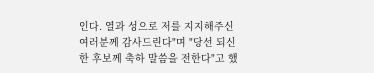인다. 열과 성으로 저를 지지해주신 여러분께 감사드린다"며 "당선 되신 한 후보께 축하 말씀을 전한다"고 했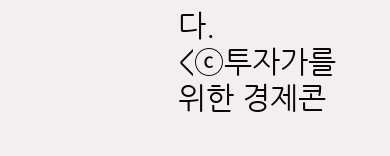다.
<ⓒ투자가를 위한 경제콘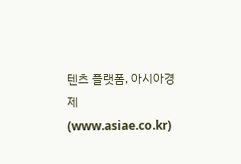텐츠 플랫폼, 아시아경제(www.asiae.co.kr)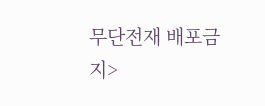무단전재 배포금지>